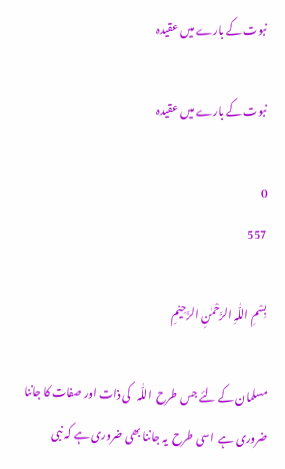نبوت کے بارے میں عقیدہ

نبوت کے بارے میں عقیدہ

0
557

بِسْمِ اللّٰہِ الرَّحْمٰنِ الرَّحِیۡمِ

مسلمان کے لئے جس طرح  اللّٰہ   کی ذات اور صفات کا جاننا ضروری ہے  اسی طرح  یہ جاننا بھی ضروری ہے کہ نبی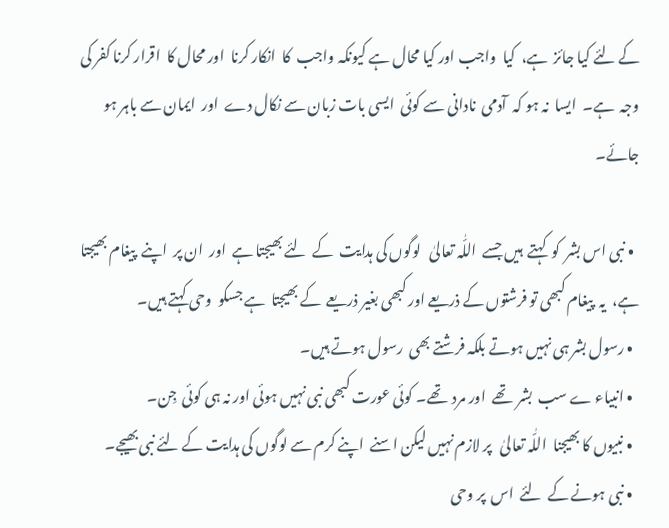کے لئے کیا جائز  ہے،  کیا  واجب اور کیا محال ہے کیونکہ واجب  کا  انکار کرنا  اور محال کا  اقرار کرنا کفر کی  وجہ  ہے۔  ایسا  نہ ہو کہ  آدمی  نادانی سے کوئی  ایسی بات زبان سے نکال دے  اور  ایمان سے باہر ہو جائے۔

  • نبی اس بشر  کو  کہتے  ہیں جسے  اللّٰہ تعالیٰ   لوگوں کی ہدایت  کے  لئے بھیجتا ہے  اور  ان پر  اپنے  پیغام بھیجتا  ہے،  یہ  پیغام کبھی تو فرشتوں کے ذریعے اور کبھی بغیر ذریعے  کے بھیجتا  ہے جسکو  وحی کہتے ہیں۔
  • رسول بشر ہی نہیں ہوتے بلکہ فرشتے بھی  رسول ہوتے ہیں۔
  • انبیاء ے سب  بشر  تھے  اور مرد  تھے۔ کوئی عورت کبھی نبی نہیں ہوئی اور نہ ہی کوئی  جِن۔
  • نبیوں کا بھیجنا  اللّٰہ تعالیٰ   پر لازم نہیں لیکن اسنے  اپنے کرم سے لوگوں کی ہدایت کے لئے نبی بھیجے۔
  • نبی ہونے کے  لئے  اس  پر وحی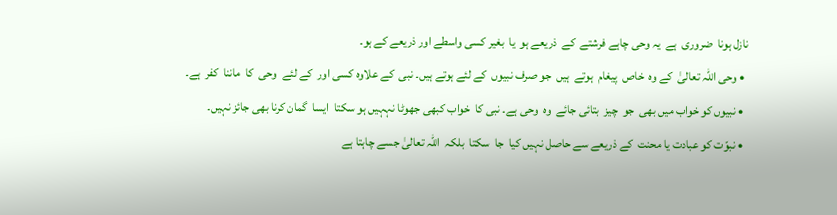نازل ہونا  ضروری  ہے  یہ وحی چاہے فرشتے  کے  ذریعے ہو  یا  بغیر کسی واسطے اور ذریعے کے ہو۔
  • وحی اللّٰہ تعالیٰ  کے وہ  خاص  پیغام  ہوتے  ہیں  جو صرف نبیوں  کے لئے ہوتے ہیں۔ نبی  کے علاوہ کسی اور  کے لئے  وحی  کا  ماننا  کفر  ہے۔
  • نبیوں کو خواب میں بھی  جو  چیز  بتائی جائے  وہ  وحی ہے۔ نبی کا  خواب کبھی جھوٹا نہہیں ہو سکتا  ایسا  گمان کرنا بھی جائز نہیں۔
  • نبوّت کو عبادت یا محنت  کے ذریعے سے حاصل نہیں کیا  جا  سکتا  بلکہ  اللّٰہ تعالیٰ جسے چاہتا ہے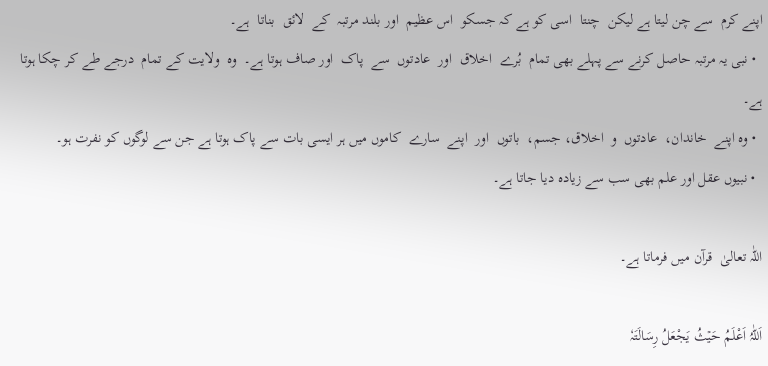اپنے کرم  سے چن لیتا ہے لیکن  چنتا  اسی کو ہے کہ جسکو  اس عظیم  اور بلند مرتبہ  کے  لائق  بناتا  ہے۔
  • نبی یہ مرتبہ حاصل کرنے سے پہلے بھی تمام  بُرے  اخلاق  اور  عادتوں  سے  پاک  اور صاف ہوتا ہے۔  وہ  ولایت کے تمام  درجے طے کر چکا ہوتا  ہے۔
  • وہ اپنے  خاندان،  عادتوں  و  اخلاق، جسم،  باتوں  اور  اپنے  سارے  کاموں میں ہر ایسی بات سے پاک ہوتا ہے جن سے لوگوں کو نفرت ہو۔
  • نبیوں عقل اور علم بھی سب سے زیادہ دیا جاتا ہے۔

اللّٰہ تعالیٰ  قرآن میں فرماتا ہے۔

اَللّٰہُ اَعْلَمُ حَیۡثُ یَجْعَلُ رِسَالَتَہٗ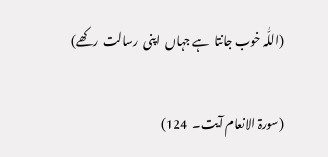(اللّٰہ خوب جانتا  ہے جہاں  اپنی  رسالت  رکھے)

(سورۃ الانعام آیت۔  124)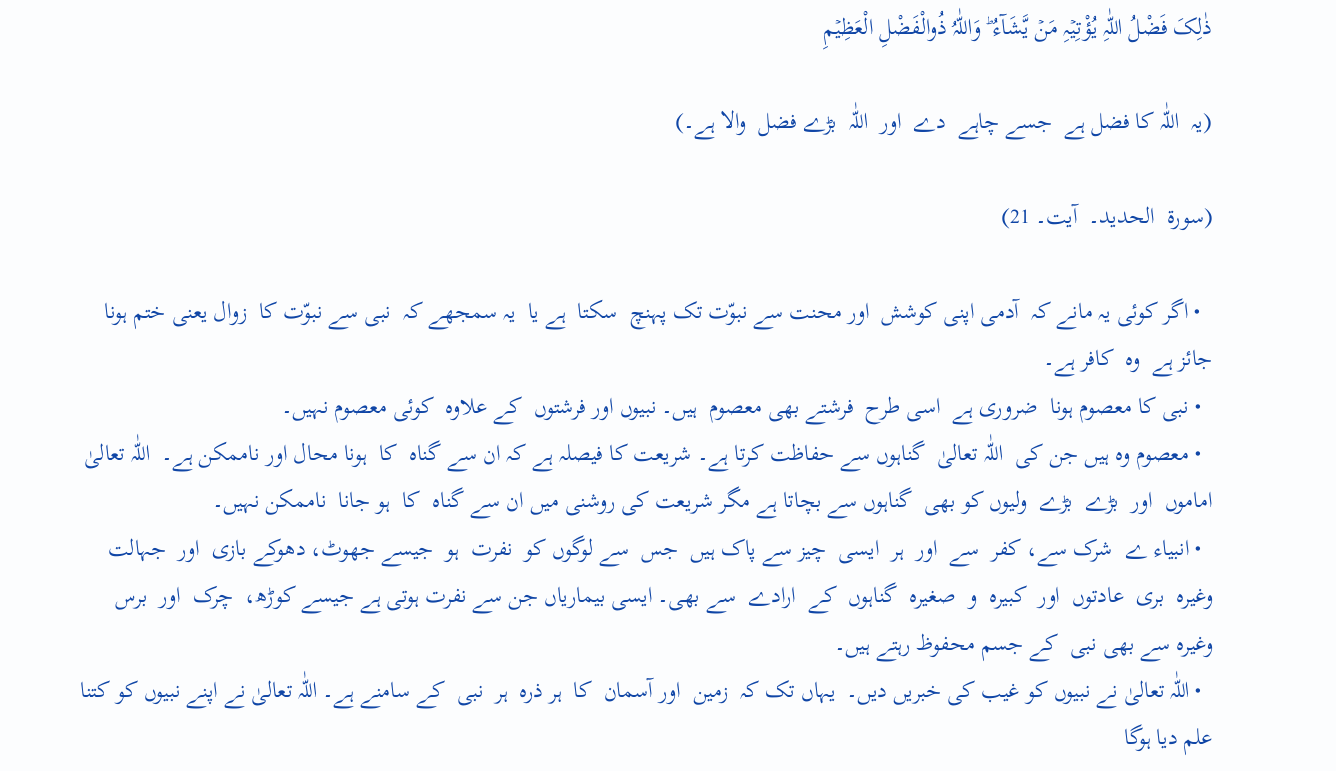ذٰلِکَ فَضْلُ اللّٰہِ یُؤْتِیۡہِ مَنۡ یَّشَآءُ ؕ وَاللّٰہُ ذُوالْفَضْلِ الْعَظِیۡمِ

(یہ  اللّٰہ کا فضل ہے  جسے چاہے  دے  اور  اللّٰہ  بڑے فضل  والا ہے۔)

(سورۃ  الحدید۔  آیت۔ 21)

  • اگر کوئی یہ مانے کہ  آدمی اپنی کوشش  اور محنت سے نبوّت تک پہنچ  سکتا  ہے یا  یہ سمجھے کہ  نبی سے نبوّت کا  زوال یعنی ختم ہونا جائز ہے  وہ  کافر ہے۔
  • نبی کا معصوم ہونا  ضروری ہے  اسی طرح  فرشتے بھی معصوم  ہیں۔ نبیوں اور فرشتوں  کے علاوہ  کوئی معصوم نہیں۔
  • معصوم وہ ہیں جن کی  اللّٰہ تعالیٰ  گناہوں سے حفاظت کرتا ہے۔ شریعت کا فیصلہ ہے کہ ان سے گناہ  کا  ہونا محال اور ناممکن ہے۔  اللّٰہ تعالیٰ  اماموں  اور  بڑے  بڑے  ولیوں کو بھی  گناہوں سے بچاتا ہے مگر شریعت کی روشنی میں ان سے گناہ  کا  ہو جانا  ناممکن نہیں۔
  • انبیاء ے  شرک سے، کفر  سے  اور  ہر  ایسی  چیز سے پاک ہیں  جس  سے لوگوں کو  نفرت  ہو  جیسے جھوٹ، دھوکے بازی  اور  جہالت  وغیرہ  بری  عادتوں  اور  کبیرہ  و  صغیرہ  گناہوں  کے  ارادے  سے بھی۔ ایسی بیماریاں جن سے نفرت ہوتی ہے جیسے کوڑھ،  چرک  اور  برس  وغیرہ سے بھی نبی  کے جسم محفوظ رہتے ہیں۔
  • اللّٰہ تعالیٰ نے نبیوں کو غیب کی خبریں دیں۔  یہاں تک کہ  زمین  اور آسمان  کا  ہر ذرہ  ہر  نبی  کے سامنے ہے۔ اللّٰہ تعالیٰ نے اپنے نبیوں کو کتنا علم دیا ہوگا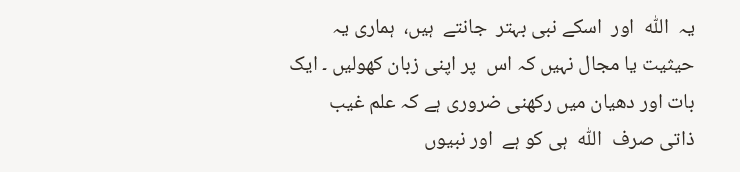یہ  اللّٰہ  اور  اسکے نبی بہتر  جانتے  ہیں،  ہماری یہ حیثیت یا مجال نہیں کہ اس  پر اپنی زبان کھولیں ۔ ایک بات اور دھیان میں رکھنی ضروری ہے کہ علم غیب  ذاتی صرف  اللّٰہ  ہی کو ہے  اور نبیوں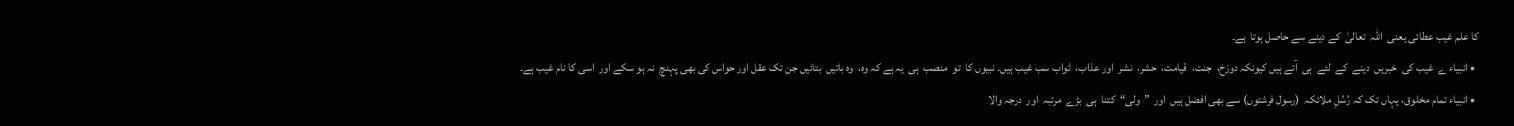کا علم غیب عطائی یعنی  اللّٰہ  تعالیٰ  کے دینے سے حاصل ہوتا  ہے۔
  • انبیاء ے  غیب کی  خبریں  دینے  کے  لئے  ہی  آتے ہیں کیونکہ دوزخ،  جنت،  قیامت،  حشر،  نشر  اور عذاب،  ثواب سب غیب ہیں۔ نبیوں کا  تو  منصب  ہی  یہ ہے کہ وہ،  وہ باتیں  بتائیں جن تک عقل اور حواس کی بھی پہنچ  نہ ہو سکے اور  اسی کا نام غیب ہے۔
  • انبیاء تمام مخلوق، یہاں تک کہ رُسُلِ ملائکہ  (رسول فرشتوں) سے بھی افضل ہیں  اور  ”ولی“  کتنا  ہی  بڑے  مرتبہ  اور  درجہ والا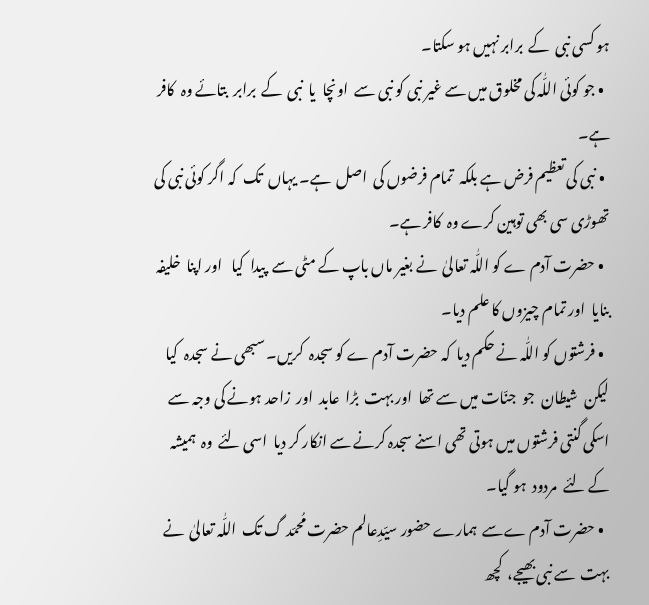ہو کسی نبی  کے  برابر نہیں ہو سکتا۔
  • جو کوئی اللّٰہ کی مخلوق میں سے غیر نبی کو نبی سے  اونچا  یا  نبی  کے  برابر  بتائے وہ  کافر ہے۔
  • نبی کی تعظیم فرض ہے بلکہ  تمام فرضوں کی  اصل  ہے۔ یہاں  تک  کہ اگر کوئی نبی کی تھوڑی سی بھی توہین کرے وہ  کافر ہے۔
  • حضرت آدم ے کو اللّٰہ تعالیٰ  نے بغیر ماں باپ کے مٹی سے  پیدا  کیا   اور اپنا  خلیفہ  بنایا  اور تمام چیزوں کا علم دیا۔
  • فرشتوں کو اللّٰہ نے حکم دیا  کہ حضرت آدم ے کو سجدہ  کریں۔ سبھی نے سجدہ  کیا  لیکن  شیطان  جو  جنّات میں سے تھا  اور بہت  بڑا  عابد  اور  زاحد ہونے کی وجہ سے اسکی گنتی فرشتوں میں ہوتی تھی اسنے سجدہ کرنے سے انکار کر دیا  اسی لئے  وہ  ہمیشہ  کے لئے  مردود  ہو گیا۔
  • حضرت آدم ےسے  ہمارے حضور سیّدِعالم حضرت مُحمّد گ تک  اللّٰہ تعالیٰ  نے  بہت  سے نبی بھیجے،  کچھ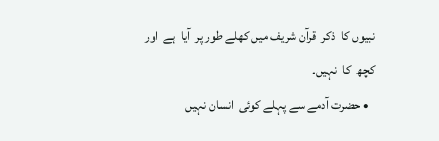نبیوں کا  ذکر  قرآن شریف میں کھلے طور پر  آیا  ہے  اور کچھ  کا  نہیں۔
  • حضرت آدمے سے پہلے کوئی  انسان نہیں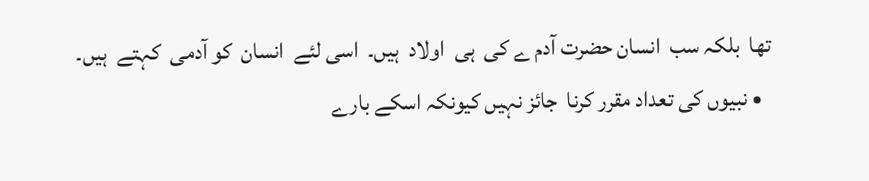تھا  بلکہ سب  انسان حضرت آدم ے کی  ہی  اولاد  ہیں۔  اسی لئے  انسان  کو آدمی  کہتے  ہیں۔
  • نبیوں کی تعداد مقرر کرنا  جائز نہیں کیونکہ اسکے بارے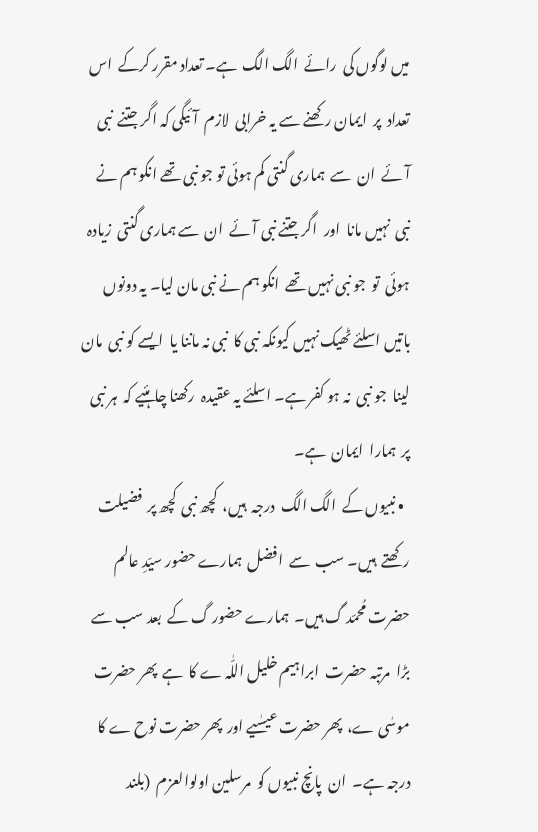میں لوگوں کی  رائے  الگ الگ  ہے۔ تعداد مقرر کرکے  اس تعداد  پر  ایمان رکھنے سے یہ خرابی  لازم  آئیگی کہ اگر جتنے  نبی  آئے  ان  سے  ہماری گنتی کم ہوئی تو جو نبی تھے انکو ہم نے نبی  نہیں مانا  اور  اگر جتنے نبی آئے  ان  سے ہماری گنتی  زیادہ  ہوئی  تو  جو نبی نہیں تھے  انکو ہم نے نبی مان لیا۔ یہ دونوں باتیں اسلئے ٹھیک نہیں کیونکہ نبی کا  نبی نہ ماننا یا  ایسے کو نبی  مان  لینا  جو نبی  نہ ہو کفر ہے۔ اسلئے یہ عقیدہ  رکھنا چاہئیے کہ  ہر نبی  پر  ہمارا  ایمان  ہے۔
  • نبیوں کے  الگ الگ  درجہ  ہیں،  کچھ نبی  کچھ پر  فضیلت  رکھتے  ہیں۔ سب  سے  افضل  ہمارے حضور سیّدِ عالم حضرت مُحمّد گ ہیں۔  ہمارے حضور گ کے  بعد سب سے  بڑا  مرتبہ حضرت  ابراہیم خلیل اللّٰہ ے کا  ہے  پھر حضرت موسٰی ے،  پھر حضرت عیسٰیے اور  پھر حضرت نوح ے کا  درجہ ہے۔  ان  پانچ نبیوں کو  مرسلین اولوالعزم  (بلند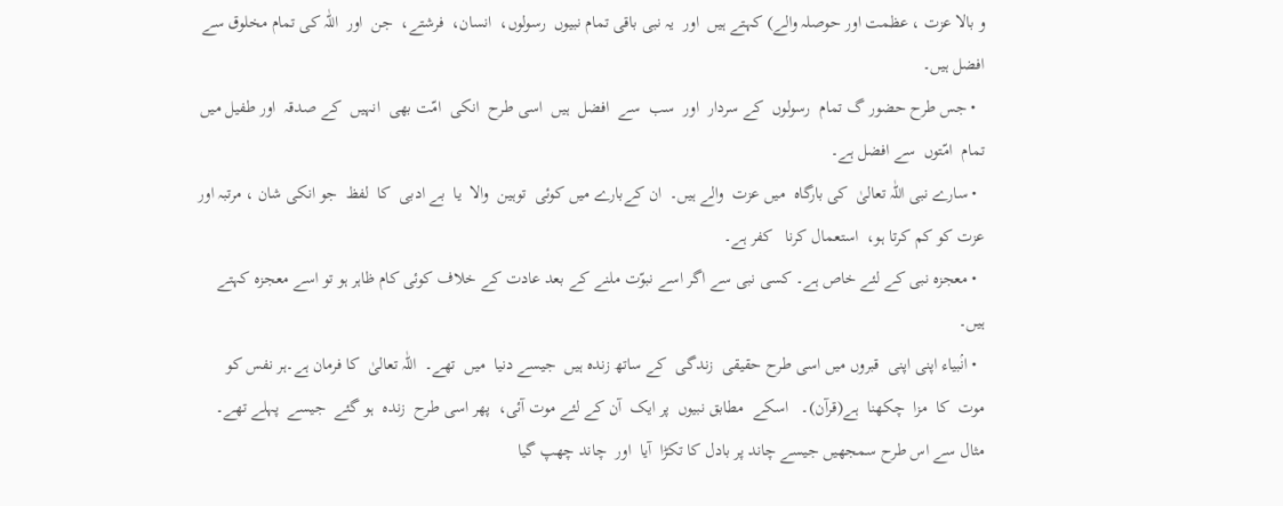و بالا عزت ، عظمت اور حوصلہ والے) کہتے ہیں  اور  یہ نبی باقی تمام نبیوں  رسولوں،  انسان،  فرشتے،  جن  اور  اللّٰہ کی تمام مخلوق سے افضل ہیں۔
  • جس طرح حضور گ تمام  رسولوں  کے سردار  اور  سب  سے  افضل  ہیں  اسی طرح  انکی  امّت بھی  انہیں  کے صدقہ  اور طفیل میں تمام  امّتوں  سے افضل ہے۔
  • سارے نبی اللّٰہ تعالیٰ  کی بارگاہ  میں عزت  والے ہیں۔  ان کےبارے میں کوئی  توہین  والا  یا  بے ادبی  کا  لفظ  جو انکی شان ، مرتبہ اور عزت کو کم کرتا ہو،  استعمال کرنا   کفر ہے۔
  • معجزہ نبی کے لئے خاص ہے۔ کسی نبی سے اگر اسے نبوّت ملنے کے بعد عادت کے خلاف کوئی کام ظاہر ہو تو اسے معجزہ کہتے ہیں۔
  • انۢبیاء اپنی اپنی  قبروں میں اسی طرح حقیقی  زندگی  کے ساتھ زندہ ہیں  جیسے دنیا  میں  تھے۔  اللّٰہ تعالیٰ  کا فرمان ہے۔ہر نفس کو موت  کا  مزا  چکھنا  ہے(قرآن)۔   اسکے  مطابق نبیوں  پر ایک  آن کے لئے موت آئی،  پھر اسی طرح  زندہ  ہو گئے  جیسے  پہلے تھے۔  مثال سے اس طرح سمجھیں جیسے چاند پر بادل کا تکڑا  آیا  اور  چاند چھپ گیا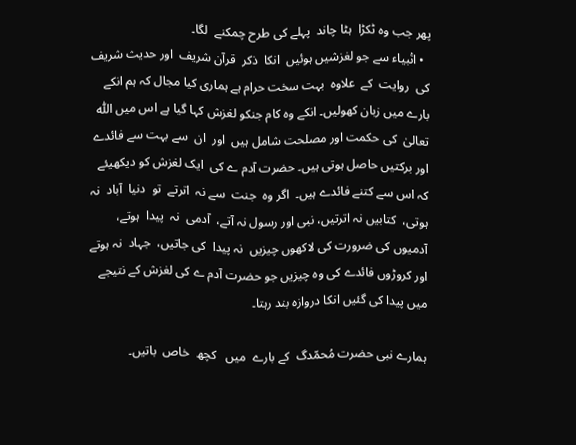پھر جب وہ ٹکڑا  ہٹا چاند  پہلے کی طرح چمکنے  لگا۔
  • انۢبیاء سے جو لغزشیں ہوئیں  انکا  ذکر  قرآن شریف  اور حدیث شریف  کی  روایت  کے  علاوہ  بہت سخت حرام ہے ہماری کیا مجال کہ ہم انکے بارے میں زبان کھولیں۔ انکے وہ کام جنکو لغزش کہا گیا ہے اس میں اللّٰہ تعالیٰ  کی حکمت اور مصلحت شامل ہیں  اور  ان  سے بہت سے فائدے  اور برکتیں حاصل ہوتی ہیں۔ حضرت آدم ے کی  ایک لغزش کو دیکھیئے کہ اس سے کتنے فائدے ہیں۔  اگر وہ  جنت  سے نہ  اترتے  تو  دنیا  آباد  نہ ہوتی،  کتابیں نہ اترتیں، نبی اور رسول نہ آتے،  آدمی  نہ  پیدا  ہوتے،  آدمیوں کی ضرورت کی لاکھوں چیزیں  نہ پیدا  کی جاتیں،  جہاد  نہ ہوتے اور کروڑوں فائدے کی وہ چیزیں جو حضرت آدم ے کی لغزش کے نتیجے میں پیدا کی گئیں انکا دروازہ بند رہتا۔

ہمارے نبی حضرت مُحمّدگ  کے بارے  میں   کچھ  خاص  باتیں۔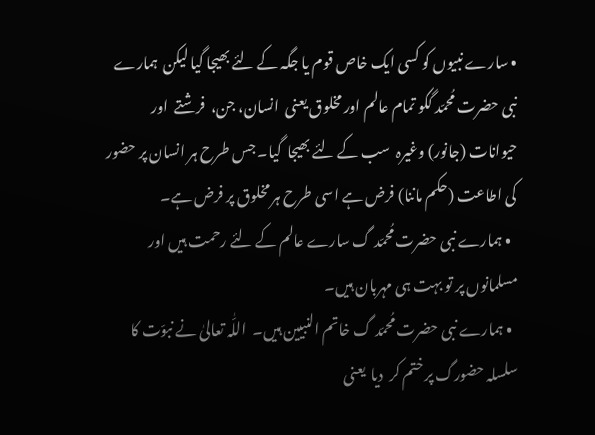• سارے نبیوں کو کسی ایک خاص قوم یا جگہ کے لئے بھیجا گیا لیکن  ہمارے  نبی حضرت مُحمّد گکو تمام عالم اور مخلوق یعنی  انسان، جن،  فرشتے  اور حیوانات (جانور) وغیرہ  سب کے لئے بھیجا  گیا۔ جس طرح ہر انسان پر حضور کی اطاعت (حکم ماننا) فرض ہے اسی طرح ہر مخلوق پر فرض ہے۔
  • ہمارے نبی حضرت مُحمّد گ سارے عالم کے لئے رحمت ہیں اور مسلمانوں پر تو بہت ہی مہربان ہیں۔
  • ہمارے نبی حضرت مُحمّد گ خاتم النبیین ہیں۔  اللّٰہ تعالیٰ نے نبوّت کا سلسلہ حضورگ پر ختم کر  دیا  یعنی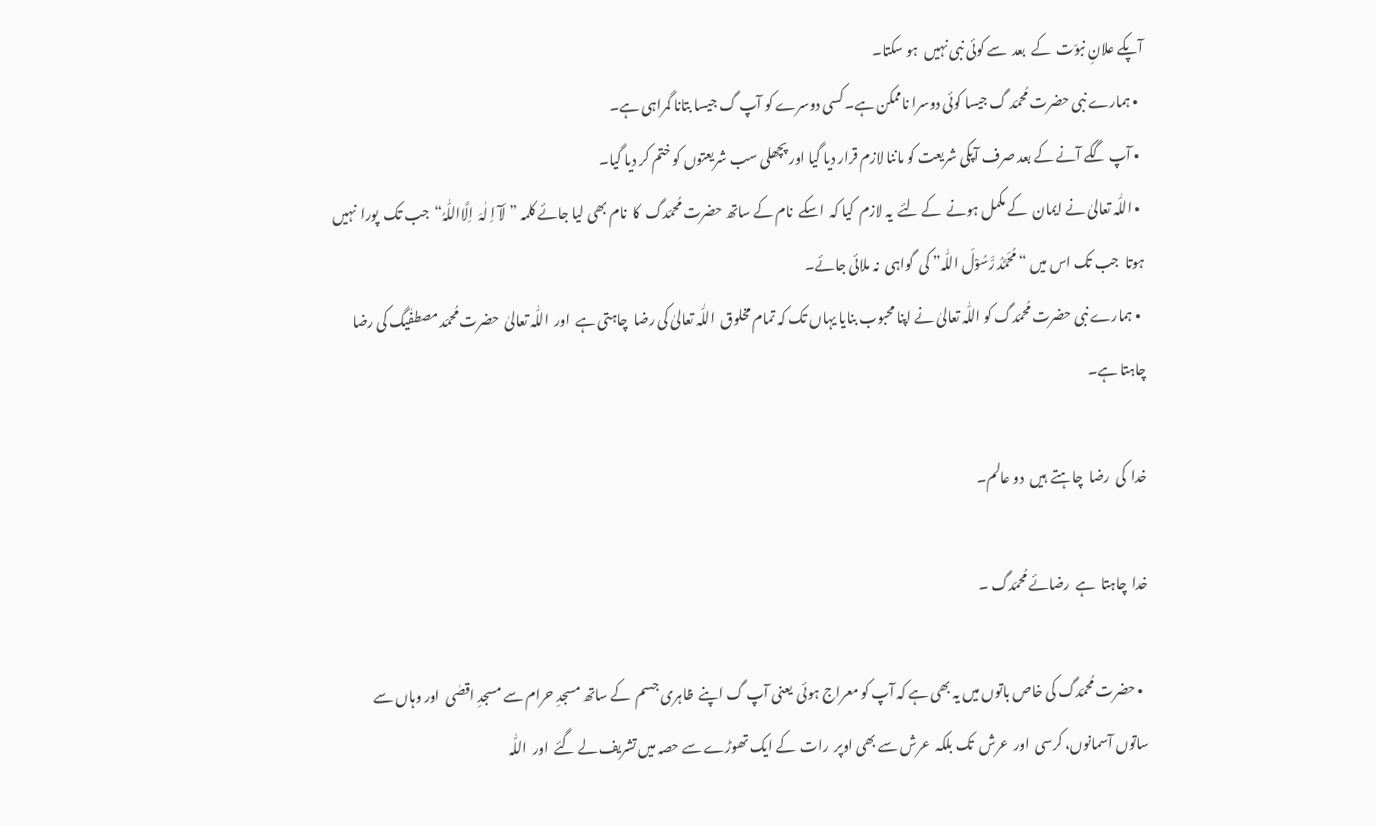آپکے علانِ نبوّت  کے  بعد  سے کوئی نبی نہیں  ہو سکتا۔
  • ہمارے نبی حضرت مُحمّد گ جیسا کوئی دوسرا ناممکن ہے۔ کسی دوسرے کو آپ گ جیسا بتانا گمراہی ہے۔
  • آپ گکے آنے کے بعد صرف آپکی شریعت کو ماننا لازم قرار دیا گیا اور پچھلی سب شریعتوں کو ختم کر دیا گیا۔
  • اللّٰہ تعالیٰ نے ایمان  کے مکمل ہونے  کے لئے  یہ لازم  کیا کہ  اسکے  نام کے ساتھ حضرت مُحمّدگ  کا  نام بھی لیا جائے کلمہ ”لَآ اِ لٰہَ  اِلَّااللّٰہُ“  جب تک  پورا  نہیں  ہوتا  جب تک اس میں “مُحَمَّدُ رَّسُوْلَ اللّٰہ” کی  گواہی  نہ ملائی جائے۔
  • ہمارے نبی حضرت مُحمّدگ کو اللّٰہ تعالیٰ نے اپنا محبوب بنایا یہاں تک کہ تمام مخلوق  اللّٰہ تعالیٰ کی رضا  چاہتی ہے  اور  اللّٰہ تعالیٰ  حضرت مُحمّد مصطفٰیگ کی رضا  چاہتا ہے۔

خدا  کی  رضا  چاہتے  ہیں  دو عالم۔

خدا  چاہتا  ہے  رضائے مُحمّدگ ۔

  • حضرت مُحمّدگ کی خاص باتوں میں یہ بھی ہے کہ آپ کو معراج ہوئی  یعنی آپ گ اپنے  ظاہری جسم  کے ساتھ مسجدِ حرام سے مسجدِ اقصٰی  اور وہاں سے ساتوں آسمانوں، کرسی  اور  عرش  تک بلکہ  عرش سے بھی اوپر  رات  کے ایک تھوڑے سے حصہ میں تشریف لے گئے  اور  اللّٰہ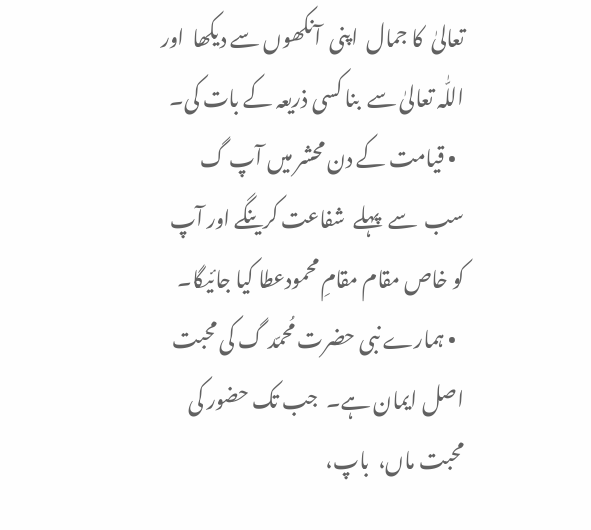تعالیٰ  کا جمال  اپنی  آنکھوں سے دیکھا  اور  اللّٰہ تعالیٰ سے  بنا کسی ذریعہ کے بات کی۔
  • قیامت کے دن محشر میں آپ گ سب  سے  پہلے  شفاعت کرینگے اور آپ کو خاص مقام مقامِ محمودعطا کیا جائیگا۔
  • ہمارے نبی حضرت مُحمّد گ کی محبت اصل ایمان ہے۔  جب تک حضور کی محبت ماں،  باپ،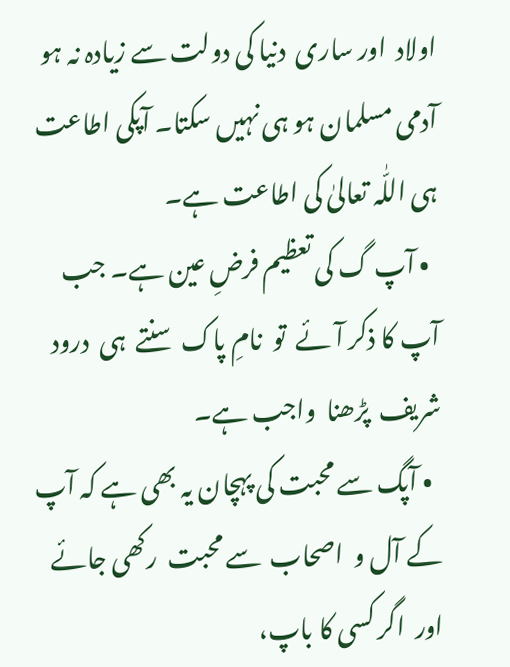اولاد  اور ساری  دنیا کی دولت سے زیادہ نہ ہو آدمی مسلمان ہو ہی نہیں سکتا۔ آپکی اطاعت ہی اللّٰہ تعالیٰ کی اطاعت ہے۔
  • آپ گ کی تعظیم فرضِ عین ہے۔ جب آپ کا ذکر آئے  تو  نامِ پاک  سنتے  ہی  درود  شریف  پڑھنا  واجب ہے۔
  • آپگ سے محبت کی پہچان یہ بھی ہے کہ آپ کے آل و  اصحاب  سے محبت  رکھی جائے  اور  اگر کسی کا باپ،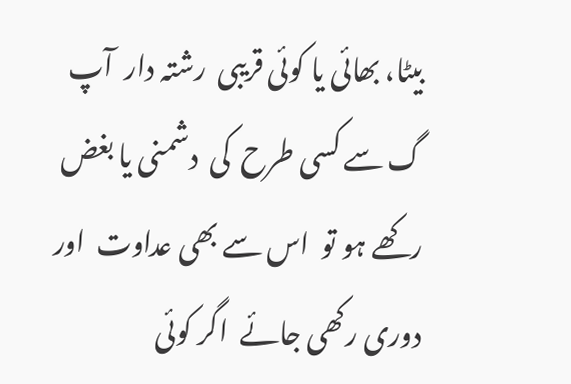بیٹا، بھائی یا کوئی قریبی  رشتہ دار  آپ گ سے کسی طرح  کی  دشمنی یا بغض  رکھے ہو تو  اس سے بھی عداوت  اور  دوری رکھی جائے  اگر کوئی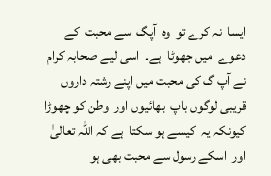ایسا  نہ کرے تو  وہ  آپگ  سے محبت  کے دعوے  میں جھوٹا  ہے۔  اسی لیے صحابہ کرام نے آپ گ کی محبت میں اپنے رشتہ داروں قریبی لوگوں باپ  بھائیوں اور  وطن کو چھوڑا  کیونکہ یہ  کیسے ہو سکتا  ہے کہ اللّٰہ تعالیٰ  اور  اسکے رسول سے محبت بھی ہو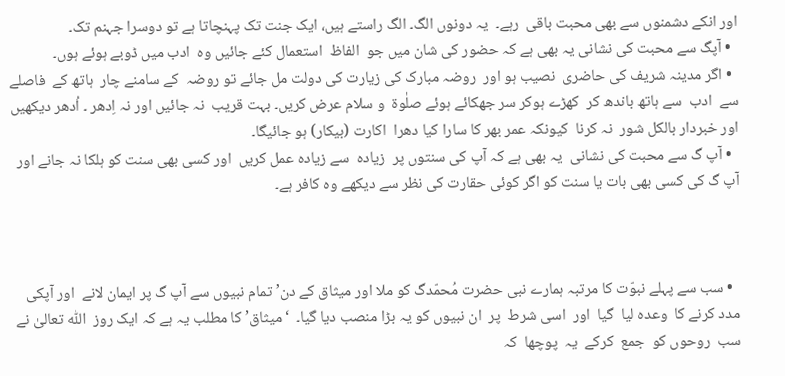اور انکے دشمنوں سے بھی محبت باقی  رہے۔  یہ دونوں الگ۔ الگ راستے ہیں، ایک جنت تک پہنچاتا ہے تو دوسرا جہنم تک۔
  • آپگ سے محبت کی نشانی یہ بھی ہے کہ حضور کی شان میں جو  الفاظ  استعمال کئے جائیں وہ  ادب میں ڈوبے ہوئے ہوں۔
  • اگر مدینہ شریف کی حاضری  نصیب ہو اور  روضہ مبارک کی زیارت کی دولت مل جائے تو روضہ  کے سامنے چار  ہاتھ کے  فاصلے سے  ادب  سے ہاتھ باندھ کر  کھڑے ہوکر سر جھکائے ہوئے صلٰوۃ  و سلام عرض کریں۔ بہت قریب  نہ جائیں اور نہ اِدھر ۔ اُدھر دیکھیں اور خبردار بالکل شور  نہ کرنا  کیونکہ عمر بھر کا سارا کیا دھرا  اکارت (بیکار) ہو جائیگا۔
  • آپ گ سے محبت کی نشانی  یہ بھی ہے کہ آپ کی سنتوں پر  زیادہ  سے زیادہ عمل کریں  اور کسی بھی سنت کو ہلکا نہ جانے اور آپ گ کی کسی بھی بات یا سنت کو اگر کوئی حقارت کی نظر سے دیکھے وہ کافر ہے۔



  • سب سے پہلے نبوّت کا مرتبہ ہمارے نبی حضرت مُحمّدگ کو ملا اور میثاق کے دن’ تمام نبیوں سے آپ گ پر ایمان لانے  اور آپکی  مدد کرنے کا  وعدہ لیا  گیا  اور  اسی شرط  پر  ان نبیوں کو یہ بڑا منصب دیا گیا۔  ‘میثاق’ کا مطلب یہ ہے کہ ایک روز  اللّٰہ تعالیٰ نے سب  روحوں کو  جمع  کرکے  یہ  پوچھا  کہ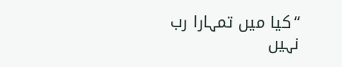‘‘کیا میں تمہارا رب نہیں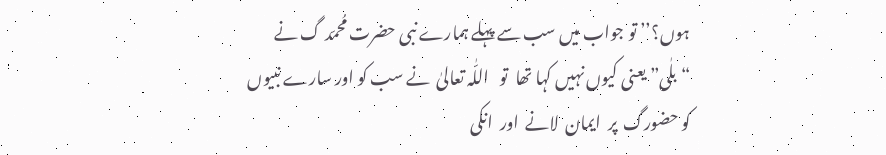ہوں؟’’ تو جواب میں سب سے پہلے ہمارے نبی حضرت مُحمّد گ نے “بلٰی” یعنی کیوں نہیں کہا تھا  تو   اللّٰہ تعالیٰ  نے سب کو اور سارے نبیوں کو حضورگ  پر  ایمان  لانے  اور  انکی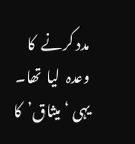مدد کرنے  کا  وعدہ  لیا  تھا۔ یہی ‘میثاق’  کا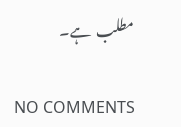مطلب  ہے۔

NO COMMENTS